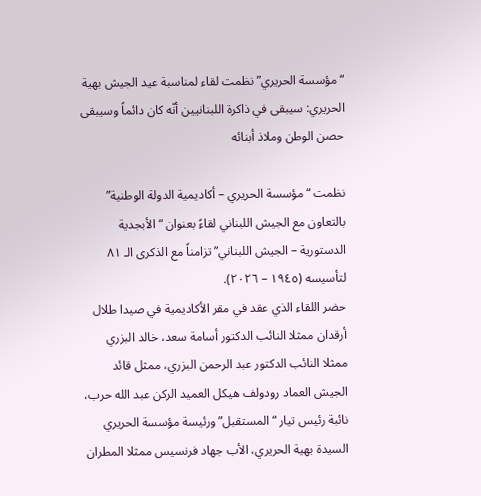“مؤسسة الحريري” نظمت لقاء لمناسبة عيد الجيش بهية الحريري: سيبقى في ذاكرة اللبنانيين أنّه كان دائماً وسيبقى حصن الوطن وملاذ أبنائه

نظمت “مؤسسة الحريري – أكاديمية الدولة الوطنية” بالتعاون مع الجيش اللبناني لقاءً بعنوان “الأبجدية الدستورية – الجيش اللبناني” تزامناً مع الذكرى الـ ٨١ لتأسيسه (١٩٤٥ – ٢٠٢٦).
حضر اللقاء الذي عقد في مقر الأكاديمية في صيدا طلال أرقدان ممثلا النائب الدكتور أسامة سعد، خالد البزري ممثلا النائب الدكتور عبد الرحمن البزري، ممثل قائد الجيش العماد رودولف هيكل العميد الركن عبد الله حرب، نائبة رئيس تيار “المستقبل” ورئيسة مؤسسة الحريري السيدة بهية الحريري، الأب جهاد فرنسيس ممثلا المطران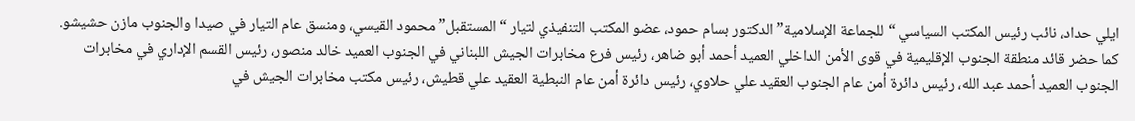ايلي حداد، نائب رئيس المكتب السياسي “للجماعة الإسلامية” الدكتور بسام حمود، عضو المكتب التنفيذي لتيار “المستقبل” محمود القيسي، ومنسق عام التيار في صيدا والجنوب مازن حشيشو.
كما حضر قائد منطقة الجنوب الإقليمية في قوى الأمن الداخلي العميد أحمد أبو ضاهر، رئيس فرع مخابرات الجيش اللبناني في الجنوب العميد خالد منصور، رئيس القسم الإداري في مخابرات الجنوب العميد أحمد عبد الله، رئيس دائرة أمن عام الجنوب العقيد علي حلاوي، رئيس دائرة أمن عام النبطية العقيد علي قطيش، رئيس مكتب مخابرات الجيش في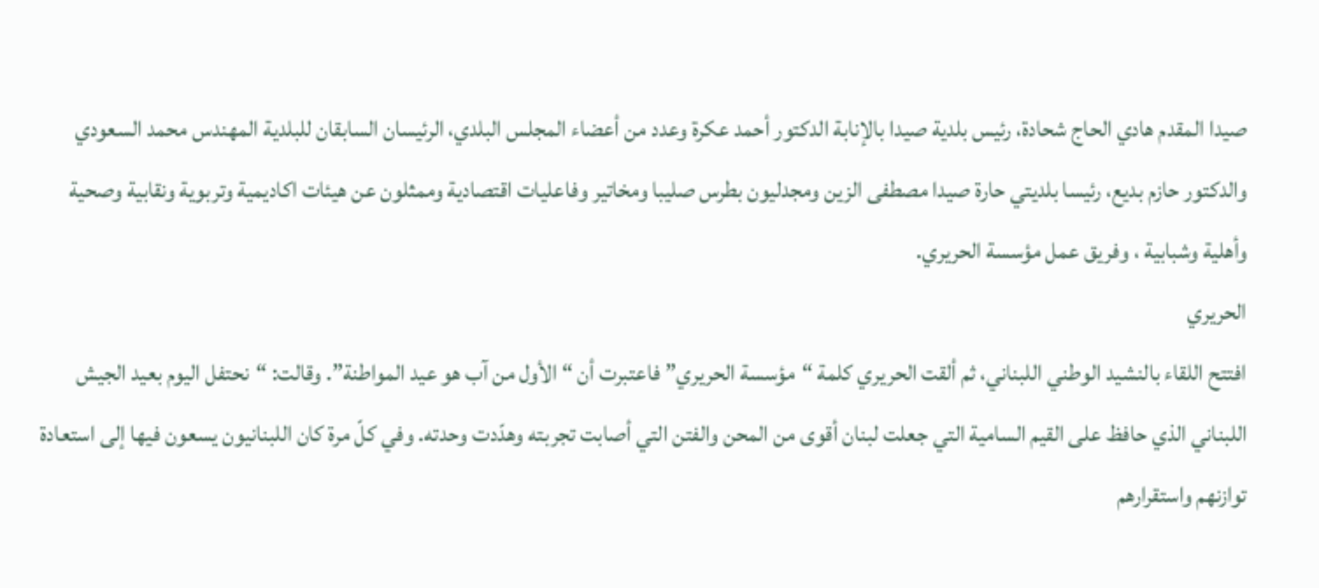صيدا المقدم هادي الحاج شحادة، رئيس بلدية صيدا بالإنابة الدكتور أحمد عكرة وعدد من أعضاء المجلس البلدي، الرئيسان السابقان للبلدية المهندس محمد السعودي والدكتور حازم بديع، رئيسا بلديتي حارة صيدا مصطفى الزين ومجدليون بطرس صليبا ومخاتير وفاعليات اقتصادية وممثلون عن هيئات اكاديمية وتربوية ونقابية وصحية وأهلية وشبابية ، وفريق عمل مؤسسة الحريري.
الحريري
افتتح اللقاء بالنشيد الوطني اللبناني، ثم ألقت الحريري كلمة “مؤسسة الحريري” فاعتبرت أن “الأول من آب هو عيد المواطنة”. وقالت: “نحتفل اليوم بعيد الجيش اللبناني الذي حافظ على القيم السامية التي جعلت لبنان أقوى من المحن والفتن التي أصابت تجربته وهدّدت وحدته. وفي كلّ مرة كان اللبنانيون يسعون فيها إلى استعادة توازنهم واستقرارهم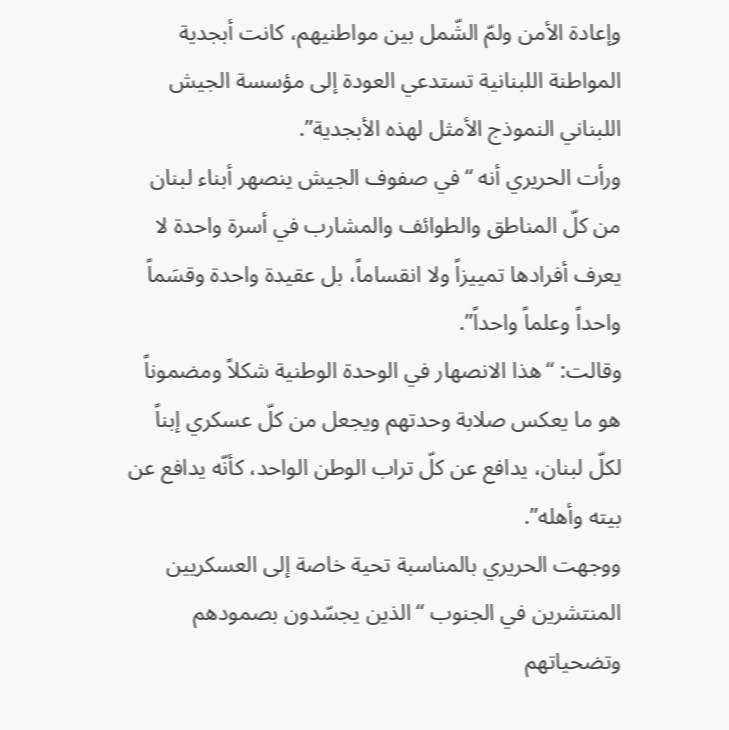وإعادة الأمن ولمّ الشّمل بين مواطنيهم، كانت أبجدية المواطنة اللبنانية تستدعي العودة إلى مؤسسة الجيش اللبناني النموذج الأمثل لهذه الأبجدية”.
ورأت الحريري أنه “في صفوف الجيش ينصهر أبناء لبنان من كلّ المناطق والطوائف والمشارب في أسرة واحدة لا يعرف أفرادها تمييزاً ولا انقساماً، بل عقيدة واحدة وقسَماً واحداً وعلماً واحداً”.
وقالت: “هذا الانصهار في الوحدة الوطنية شكلاً ومضموناً هو ما يعكس صلابة وحدتهم ويجعل من كلّ عسكري إبناً لكلّ لبنان، يدافع عن كلّ تراب الوطن الواحد، كأنّه يدافع عن بيته وأهله”.
ووجهت الحريري بالمناسبة تحية خاصة إلى العسكريين المنتشرين في الجنوب “الذين يجسّدون بصمودهم وتضحياتهم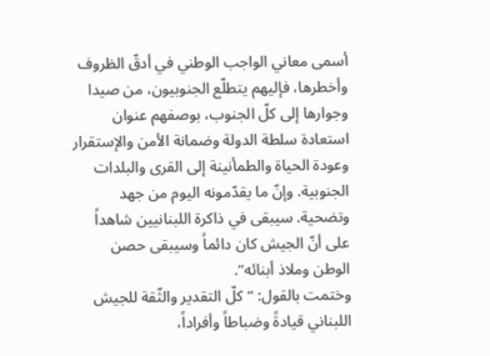أسمى معاني الواجب الوطني في أدقّ الظروف وأخطرها، فإليهم يتطلّع الجنوبيون، من صيدا وجوارها إلى كلّ الجنوب، بوصفهم عنوان استعادة سلطة الدولة وضمانة الأمن والإستقرار وعودة الحياة والطمأنينة إلى القرى والبلدات الجنوبية. وإنّ ما يقدّمونه اليوم من جهد وتضحية. سيبقى في ذاكرة اللبنانيين شاهداً على أنّ الجيش كان دائماً وسيبقى حصن الوطن وملاذ أبنائه”.
وختمت بالقول: “كلّ التقدير والثّقة للجيش اللبناني قيادةً وضباطاً وأفراداً،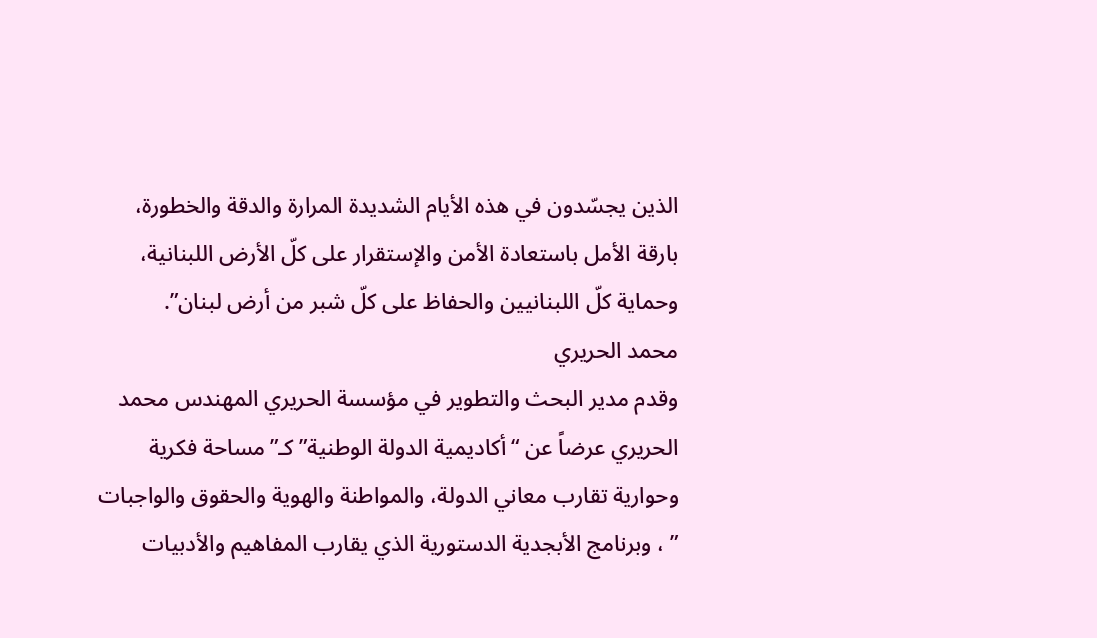الذين يجسّدون في هذه الأيام الشديدة المرارة والدقة والخطورة، بارقة الأمل باستعادة الأمن والإستقرار على كلّ الأرض اللبنانية، وحماية كلّ اللبنانيين والحفاظ على كلّ شبر من أرض لبنان”.
محمد الحريري
وقدم مدير البحث والتطوير في مؤسسة الحريري المهندس محمد الحريري عرضاً عن “أكاديمية الدولة الوطنية” كـ”مساحة فكرية وحوارية تقارب معاني الدولة، والمواطنة والهوية والحقوق والواجبات ” ، وبرنامج الأبجدية الدستورية الذي يقارب المفاهيم والأدبيات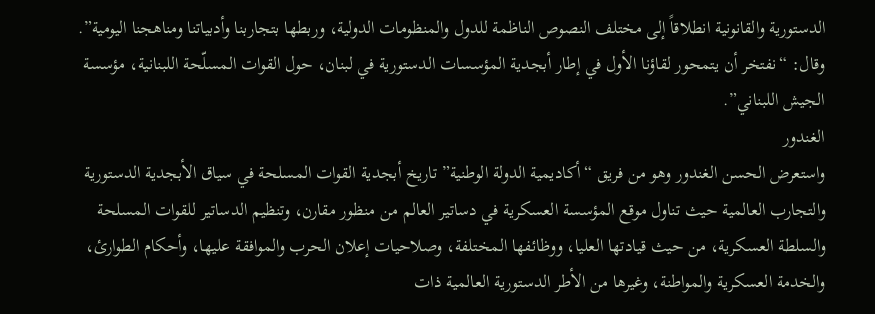الدستورية والقانونية انطلاقاً إلى مختلف النصوص الناظمة للدول والمنظومات الدولية، وربطها بتجاربنا وأدبياتنا ومناهجنا اليومية”.
وقال: “نفتخر أن يتمحور لقاؤنا الأول في إطار أبجدية المؤسسات الدستورية في لبنان، حول القوات المسلّحة اللبنانية، مؤسسة الجيش اللبناني”.
الغندور
واستعرض الحسن الغندور وهو من فريق “أكاديمية الدولة الوطنية” تاريخ أبجدية القوات المسلحة في سياق الأبجدية الدستورية والتجارب العالمية حيث تناول موقع المؤسسة العسكرية في دساتير العالم من منظور مقارن، وتنظيم الدساتير للقوات المسلحة والسلطة العسكرية، من حيث قيادتها العليا، ووظائفها المختلفة، وصلاحيات إعلان الحرب والموافقة عليها، وأحكام الطوارئ، والخدمة العسكرية والمواطنة، وغيرها من الأطر الدستورية العالمية ذات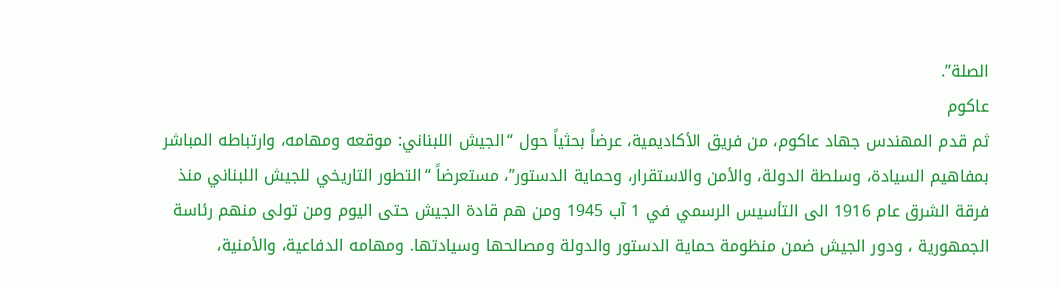الصلة”.
عاكوم
ثم قدم المهندس جهاد عاكوم، من فريق الأكاديمية، عرضاً بحثياً حول “الجيش اللبناني: موقعه ومهامه، وارتباطه المباشر بمفاهيم السيادة، وسلطة الدولة، والأمن والاستقرار، وحماية الدستور”، مستعرضاً “التطور التاريخي للجيش اللبناني منذ فرقة الشرق عام 1916 الى التأسيس الرسمي في 1 آب 1945 ومن هم قادة الجيش حتى اليوم ومن تولى منهم رئاسة الجمهورية ، ودور الجيش ضمن منظومة حماية الدستور والدولة ومصالحها وسيادتها. ومهامه الدفاعية، والأمنية،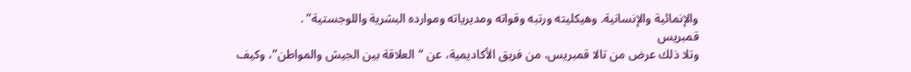والإنمائية والإنسانية. وهيكليته ورتبه وقواته ومديرياته وموارده البشرية واللوجستية” .
قمبريس
وتلا ذلك عرض من تالا قمبريس، من فريق الأكاديمية، عن “العلاقة بين الجيش والمواطن”، وكيف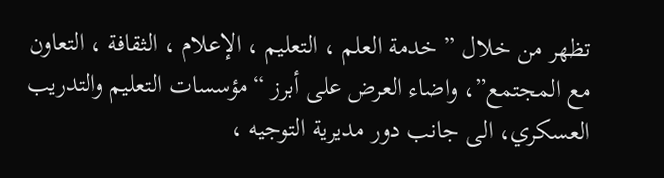تظهر من خلال ” خدمة العلم ، التعليم ، الإعلام ، الثقافة ، التعاون مع المجتمع”، واضاء العرض على أبرز “مؤسسات التعليم والتدريب العسكري، الى جانب دور مديرية التوجيه ،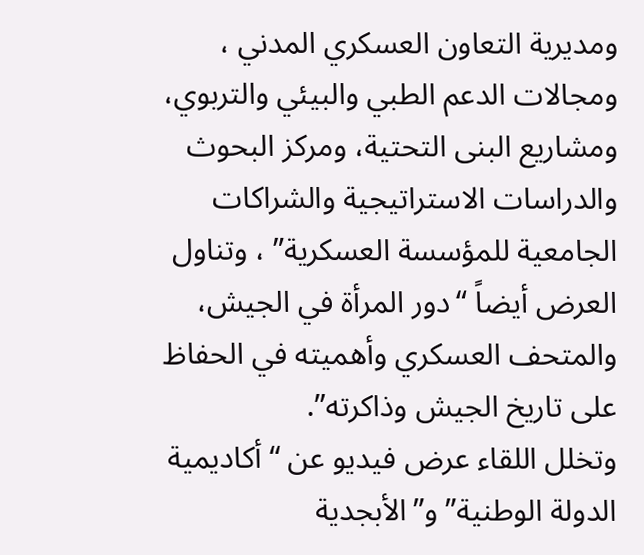ومديرية التعاون العسكري المدني ، ومجالات الدعم الطبي والبيئي والتربوي، ومشاريع البنى التحتية، ومركز البحوث والدراسات الاستراتيجية والشراكات الجامعية للمؤسسة العسكرية” ، وتناول العرض أيضاً “دور المرأة في الجيش، والمتحف العسكري وأهميته في الحفاظ على تاريخ الجيش وذاكرته”.
وتخلل اللقاء عرض فيديو عن “أكاديمية الدولة الوطنية” و”الأبجدية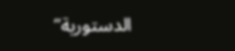الدستورية”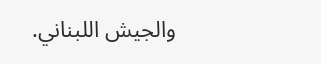والجيش اللبناني.